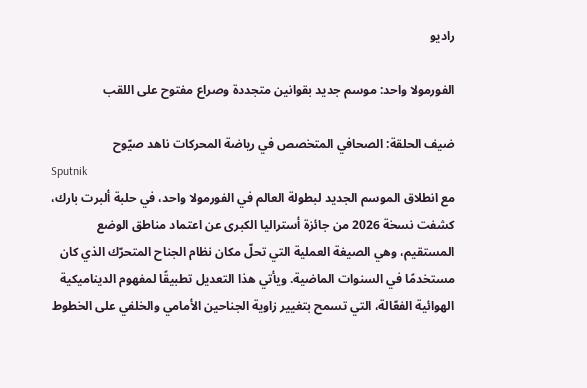راديو

الفورمولا واحد: موسم جديد بقوانين متجددة وصراع مفتوح على اللقب

ضيف الحلقة: الصحافي المتخصص في رياضة المحركات ناهد صيّوح
Sputnik
مع انطلاق الموسم الجديد لبطولة العالم في الفورمولا واحد، في حلبة ألبرت بارك، كشفت نسخة 2026 من جائزة أستراليا الكبرى عن اعتماد مناطق الوضع المستقيم، وهي الصيغة العملية التي تحلّ مكان نظام الجناح المتحرّك الذي كان مستخدمًا في السنوات الماضية. ويأتي هذا التعديل تطبيقًا لمفهوم الديناميكية الهوائية الفعّالة، التي تسمح بتغيير زاوية الجناحين الأمامي والخلفي على الخطوط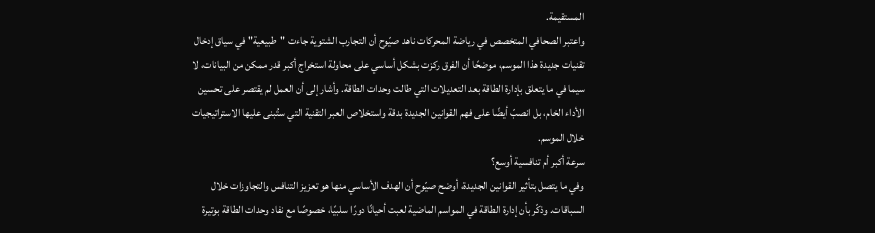المستقيمة.
واعتبر الصحافي المتخصص في رياضة المحركات ناهد صيّوح أن التجارب الشتوية جاءت "طبيعية" في سياق إدخال تقنيات جديدة هذا الموسم، موضحًا أن الفرق ركزت بشكل أساسي على محاولة استخراج أكبر قدر ممكن من البيانات، لا سيما في ما يتعلق بإدارة الطاقة بعد التعديلات التي طالت وحدات الطاقة. وأشار إلى أن العمل لم يقتصر على تحسين الأداء الخام، بل انصبّ أيضًا على فهم القوانين الجديدة بدقة واستخلاص العبر التقنية التي ستُبنى عليها الاستراتيجيات خلال الموسم.
سرعة أكبر أم تنافسية أوسع؟
وفي ما يتصل بتأثير القوانين الجديدة، أوضح صيّوح أن الهدف الأساسي منها هو تعزيز التنافس والتجاوزات خلال السباقات. وذكّر بأن إدارة الطاقة في المواسم الماضية لعبت أحيانًا دورًا سلبيًا، خصوصًا مع نفاد وحدات الطاقة بوتيرة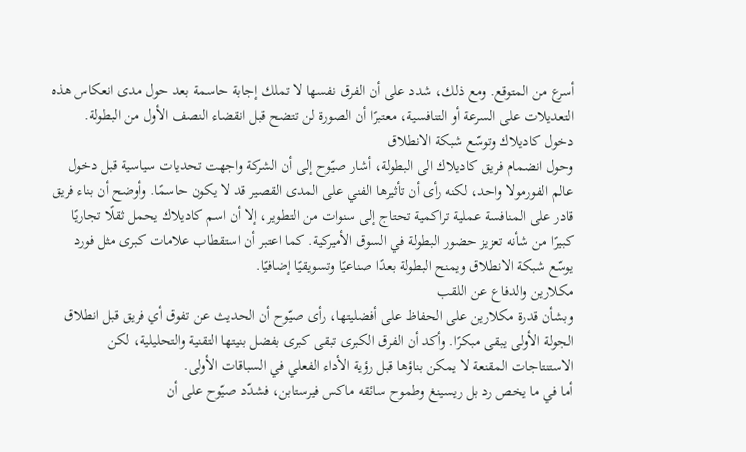أسرع من المتوقع. ومع ذلك، شدد على أن الفرق نفسها لا تملك إجابة حاسمة بعد حول مدى انعكاس هذه التعديلات على السرعة أو التنافسية، معتبرًا أن الصورة لن تتضح قبل انقضاء النصف الأول من البطولة.
دخول كاديلاك وتوسّع شبكة الانطلاق
وحول انضمام فريق كاديلاك الى البطولة، أشار صيّوح إلى أن الشركة واجهت تحديات سياسية قبل دخول عالم الفورمولا واحد، لكنه رأى أن تأثيرها الفني على المدى القصير قد لا يكون حاسمًا. وأوضح أن بناء فريق قادر على المنافسة عملية تراكمية تحتاج إلى سنوات من التطوير، إلا أن اسم كاديلاك يحمل ثقلًا تجاريًا كبيرًا من شأنه تعزيز حضور البطولة في السوق الأميركية. كما اعتبر أن استقطاب علامات كبرى مثل فورد يوسّع شبكة الانطلاق ويمنح البطولة بعدًا صناعيًا وتسويقيًا إضافيًا.
مكلارين والدفاع عن اللقب
وبشأن قدرة مكلارين على الحفاظ على أفضليتها، رأى صيّوح أن الحديث عن تفوق أي فريق قبل انطلاق الجولة الأولى يبقى مبكرًا. وأكد أن الفرق الكبرى تبقى كبرى بفضل بنيتها التقنية والتحليلية، لكن الاستنتاجات المقنعة لا يمكن بناؤها قبل رؤية الأداء الفعلي في السباقات الأولى.
أما في ما يخص رد بل ريسينغ وطموح سائقه ماكس فيرستابن، فشدّد صيّوح على أن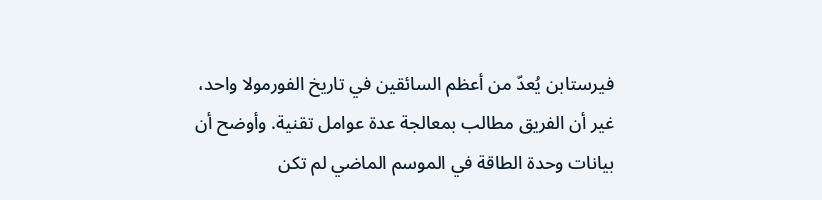فيرستابن يُعدّ من أعظم السائقين في تاريخ الفورمولا واحد، غير أن الفريق مطالب بمعالجة عدة عوامل تقنية. وأوضح أن بيانات وحدة الطاقة في الموسم الماضي لم تكن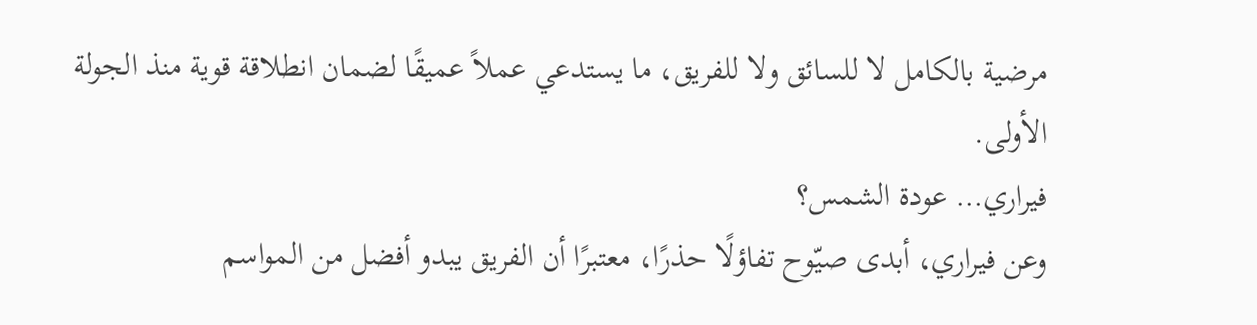مرضية بالكامل لا للسائق ولا للفريق، ما يستدعي عملاً عميقًا لضمان انطلاقة قوية منذ الجولة الأولى.
فيراري… عودة الشمس؟
وعن فيراري، أبدى صيّوح تفاؤلًا حذرًا، معتبرًا أن الفريق يبدو أفضل من المواسم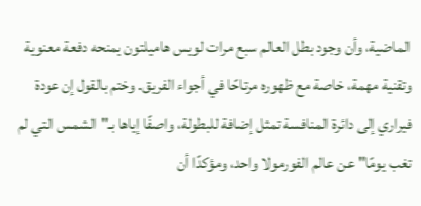الماضية، وأن وجود بطل العالم سبع مرات لويس هاميلتون يمنحه دفعة معنوية وتقنية مهمة، خاصة مع ظهوره مرتاحًا في أجواء الفريق. وختم بالقول إن عودة فيراري إلى دائرة المنافسة تمثل إضافة للبطولة، واصفًا إياها بـ"الشمس التي لم تغب يومًا" عن عالم الفورمولا واحد، ومؤكدًا أن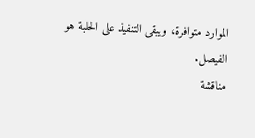الموارد متوافرة، ويبقى التنفيذ على الحلبة هو الفيصل.
مناقشة